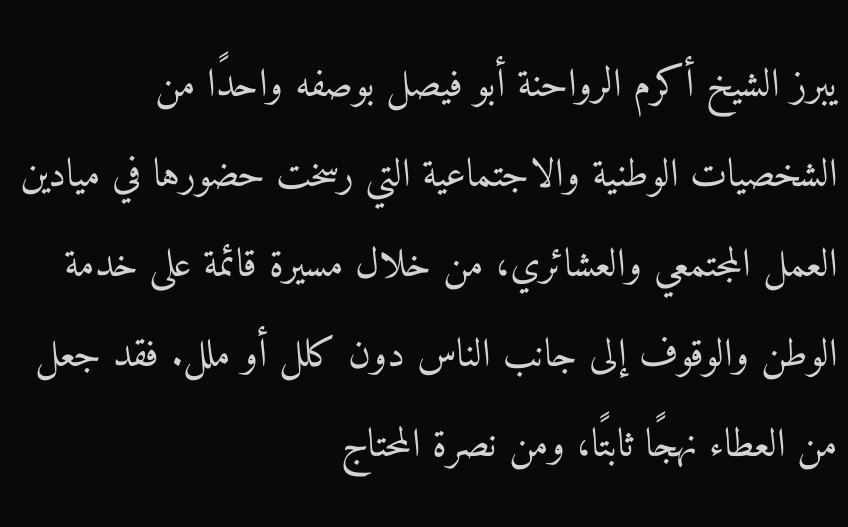يبرز الشيخ أكرم الرواحنة أبو فيصل بوصفه واحدًا من الشخصيات الوطنية والاجتماعية التي رسخت حضورها في ميادين العمل المجتمعي والعشائري، من خلال مسيرة قائمة على خدمة الوطن والوقوف إلى جانب الناس دون كلل أو ملل. فقد جعل من العطاء نهجًا ثابتًا، ومن نصرة المحتاج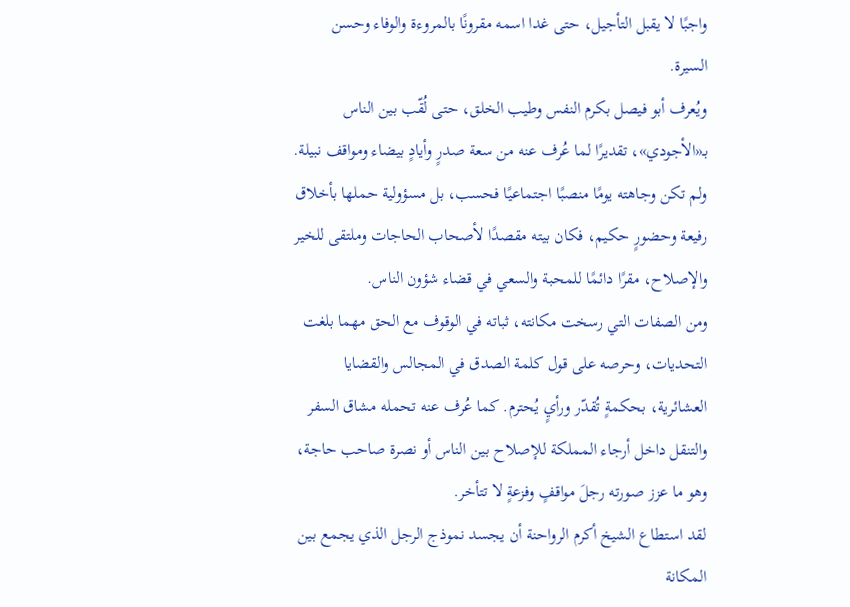واجبًا لا يقبل التأجيل، حتى غدا اسمه مقرونًا بالمروءة والوفاء وحسن السيرة.
ويُعرف أبو فيصل بكرم النفس وطيب الخلق، حتى لُقّب بين الناس بـ«الأجودي»، تقديرًا لما عُرف عنه من سعة صدرٍ وأيادٍ بيضاء ومواقف نبيلة. ولم تكن وجاهته يومًا منصبًا اجتماعيًا فحسب، بل مسؤولية حملها بأخلاق رفيعة وحضورٍ حكيم، فكان بيته مقصدًا لأصحاب الحاجات وملتقى للخير والإصلاح، مقرًا دائمًا للمحبة والسعي في قضاء شؤون الناس.
ومن الصفات التي رسخت مكانته، ثباته في الوقوف مع الحق مهما بلغت التحديات، وحرصه على قول كلمة الصدق في المجالس والقضايا العشائرية، بحكمةٍ تُقدّر ورأيٍ يُحترم. كما عُرف عنه تحمله مشاق السفر والتنقل داخل أرجاء المملكة للإصلاح بين الناس أو نصرة صاحب حاجة، وهو ما عزز صورته رجلَ مواقفٍ وفزعةٍ لا تتأخر.
لقد استطاع الشيخ أكرم الرواحنة أن يجسد نموذج الرجل الذي يجمع بين المكانة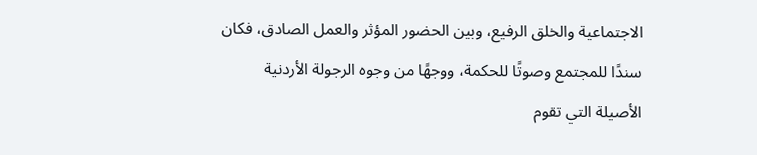الاجتماعية والخلق الرفيع، وبين الحضور المؤثر والعمل الصادق، فكان سندًا للمجتمع وصوتًا للحكمة، ووجهًا من وجوه الرجولة الأردنية الأصيلة التي تقوم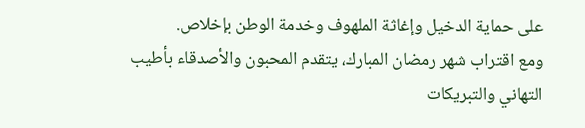على حماية الدخيل وإغاثة الملهوف وخدمة الوطن بإخلاص.
ومع اقتراب شهر رمضان المبارك، يتقدم المحبون والأصدقاء بأطيب التهاني والتبريكات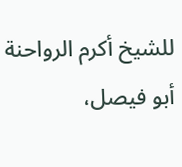للشيخ أكرم الرواحنة أبو فيصل،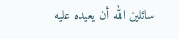سائلين الله أن يعيده عليه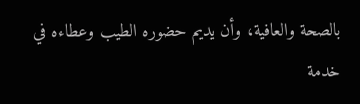بالصحة والعافية، وأن يديم حضوره الطيب وعطاءه في خدمة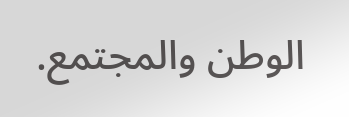الوطن والمجتمع.